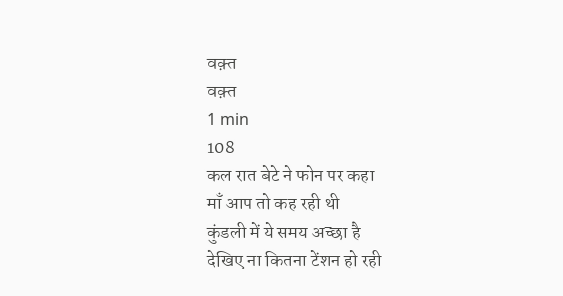वक़्त
वक़्त
1 min
108
कल रात बेटे ने फोन पर कहा
माँ आप तो कह रही थी
कुंडली में ये समय अच्छा है
देखिए ना कितना टेंशन हो रही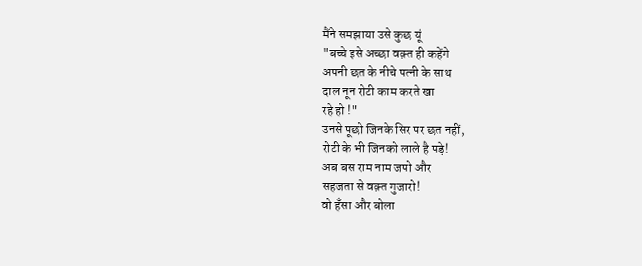मैंने समझाया उसे कुछ यूं
"बच्चे इसे अच्छा वक़्त ही कहेंगे
अपनी छत के नीचे पत्नी के साथ
दाल नून रोटी काम करते खा
रहे हो !"
उनसे पूछो जिनके सिर पर छत नहीं,
रोटी के भी जिनको लाले है पड़े!
अब बस राम नाम जपो और
सहजता से वक़्त गुजारो!
वो हँसा और बोला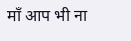माँ आप भी ना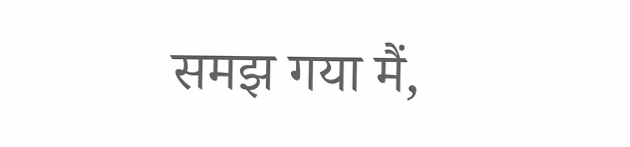समझ गया मैं,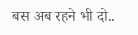बस अब रहने भी दो..